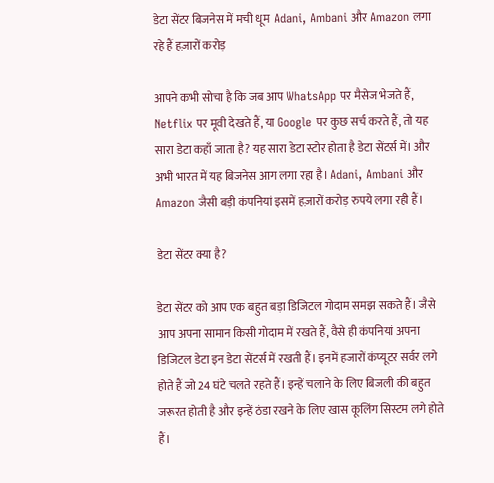डेटा सेंटर बिजनेस में मची धूम  Adani, Ambani और Amazon लगा रहे हैं हज़ारों करोड़

आपने कभी सोचा है कि जब आप WhatsApp पर मैसेज भेजते हैं, Netflix पर मूवी देखते हैं, या Google पर कुछ सर्च करते हैं, तो यह सारा डेटा कहाँ जाता है? यह सारा डेटा स्टोर होता है डेटा सेंटर्स में। और अभी भारत में यह बिजनेस आग लगा रहा है। Adani, Ambani और Amazon जैसी बड़ी कंपनियां इसमें हज़ारों करोड़ रुपये लगा रही हैं।

डेटा सेंटर क्या है?

डेटा सेंटर को आप एक बहुत बड़ा डिजिटल गोदाम समझ सकते हैं। जैसे आप अपना सामान किसी गोदाम में रखते हैं, वैसे ही कंपनियां अपना डिजिटल डेटा इन डेटा सेंटर्स में रखती हैं। इनमें हजारों कंप्यूटर सर्वर लगे होते हैं जो 24 घंटे चलते रहते हैं। इन्हें चलाने के लिए बिजली की बहुत जरूरत होती है और इन्हें ठंडा रखने के लिए खास कूलिंग सिस्टम लगे होते हैं।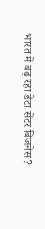भारत में बढ़ रहा डेटा सेंटर बिजनेस?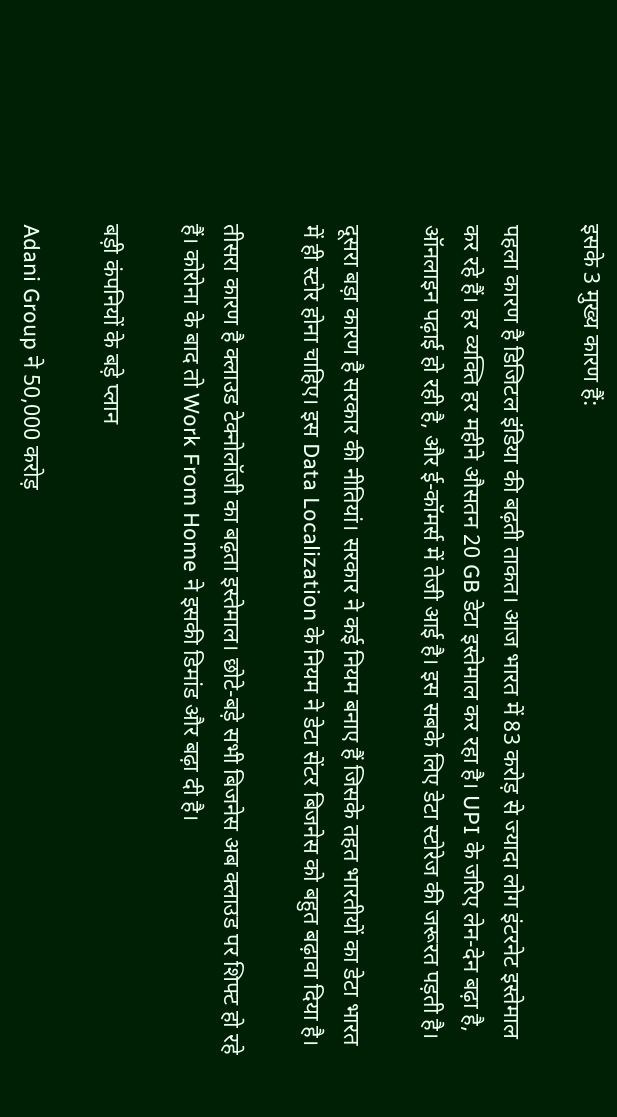इसके 3 मुख्य कारण हैं:

पहला कारण है डिजिटल इंडिया की बढ़ती ताकत। आज भारत में 83 करोड़ से ज्यादा लोग इंटरनेट इस्तेमाल कर रहे हैं। हर व्यक्ति हर महीने औसतन 20 GB डेटा इस्तेमाल कर रहा है। UPI के जरिए लेन-देन बढ़ा है, ऑनलाइन पढ़ाई हो रही है, और ई-कॉमर्स में तेजी आई है। इस सबके लिए डेटा स्टोरेज की जरूरत पड़ती है।

दूसरा बड़ा कारण है सरकार की नीतियां। सरकार ने कई नियम बनाए हैं जिसके तहत भारतीयों का डेटा भारत में ही स्टोर होना चाहिए। इस Data Localization के नियम ने डेटा सेंटर बिजनेस को बहुत बढ़ावा दिया है।

तीसरा कारण है क्लाउड टेक्नोलॉजी का बढ़ता इस्तेमाल। छोटे-बड़े सभी बिजनेस अब क्लाउड पर शिफ्ट हो रहे हैं। कोरोना के बाद तो Work From Home ने इसकी डिमांड और बढ़ा दी है।

बड़ी कंपनियों के बड़े प्लान

Adani Group ने 50,000 करोड़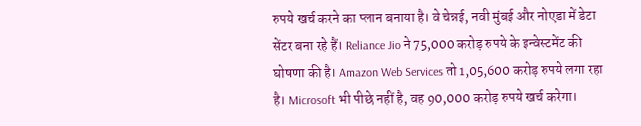रुपये खर्च करने का प्लान बनाया है। वे चेन्नई, नवी मुंबई और नोएडा में डेटा सेंटर बना रहे हैं। Reliance Jio ने 75,000 करोड़ रुपये के इन्वेस्टमेंट की घोषणा की है। Amazon Web Services तो 1,05,600 करोड़ रुपये लगा रहा है। Microsoft भी पीछे नहीं है, वह 90,000 करोड़ रुपये खर्च करेगा।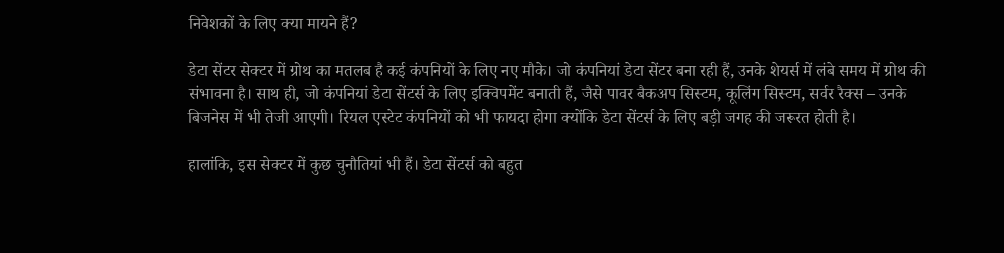निवेशकों के लिए क्या मायने हैं?

डेटा सेंटर सेक्टर में ग्रोथ का मतलब है कई कंपनियों के लिए नए मौके। जो कंपनियां डेटा सेंटर बना रही हैं, उनके शेयर्स में लंबे समय में ग्रोथ की संभावना है। साथ ही, जो कंपनियां डेटा सेंटर्स के लिए इक्विपमेंट बनाती हैं, जैसे पावर बैकअप सिस्टम, कूलिंग सिस्टम, सर्वर रैक्स – उनके बिजनेस में भी तेजी आएगी। रियल एस्टेट कंपनियों को भी फायदा होगा क्योंकि डेटा सेंटर्स के लिए बड़ी जगह की जरूरत होती है।

हालांकि, इस सेक्टर में कुछ चुनौतियां भी हैं। डेटा सेंटर्स को बहुत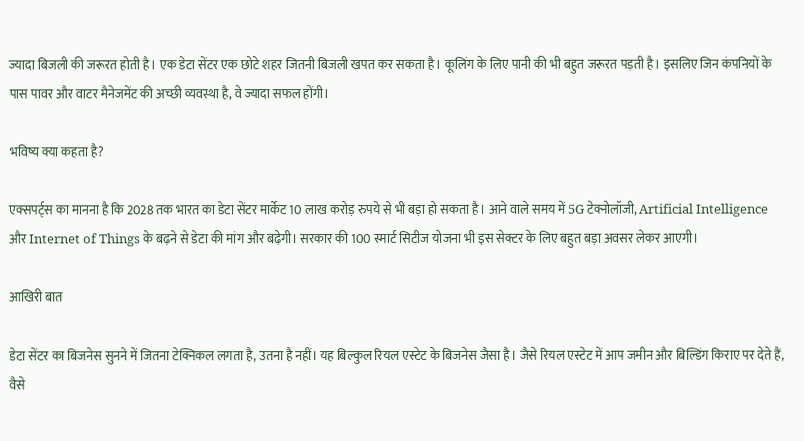ज्यादा बिजली की जरूरत होती है। एक डेटा सेंटर एक छोटे शहर जितनी बिजली खपत कर सकता है। कूलिंग के लिए पानी की भी बहुत जरूरत पड़ती है। इसलिए जिन कंपनियों के पास पावर और वाटर मैनेजमेंट की अच्छी व्यवस्था है, वे ज्यादा सफल होंगी।

भविष्य क्या कहता है?

एक्सपर्ट्स का मानना है कि 2028 तक भारत का डेटा सेंटर मार्केट 10 लाख करोड़ रुपये से भी बड़ा हो सकता है। आने वाले समय में 5G टेक्नोलॉजी, Artificial Intelligence और Internet of Things के बढ़ने से डेटा की मांग और बढ़ेगी। सरकार की 100 स्मार्ट सिटीज योजना भी इस सेक्टर के लिए बहुत बड़ा अवसर लेकर आएगी।

आखिरी बात

डेटा सेंटर का बिजनेस सुनने में जितना टेक्निकल लगता है, उतना है नहीं। यह बिल्कुल रियल एस्टेट के बिजनेस जैसा है। जैसे रियल एस्टेट में आप जमीन और बिल्डिंग किराए पर देते हैं, वैसे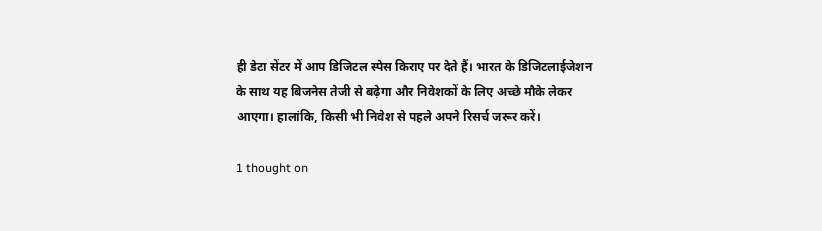ही डेटा सेंटर में आप डिजिटल स्पेस किराए पर देते हैं। भारत के डिजिटलाईजेशन के साथ यह बिजनेस तेजी से बढ़ेगा और निवेशकों के लिए अच्छे मौके लेकर आएगा। हालांकि, किसी भी निवेश से पहले अपने रिसर्च जरूर करें।

1 thought on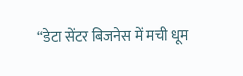“डेटा सेंटर बिजनेस में मची धूम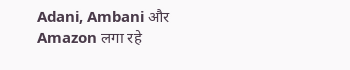Adani, Ambani और Amazon लगा रहे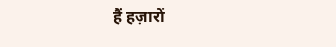हैं हज़ारों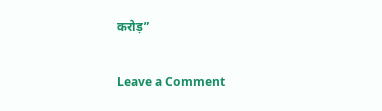करोड़”

Leave a Comment